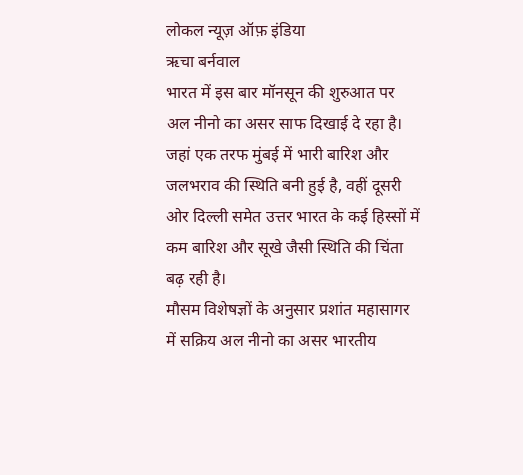लोकल न्यूज़ ऑफ़ इंडिया
ऋचा बर्नवाल
भारत में इस बार मॉनसून की शुरुआत पर अल नीनो का असर साफ दिखाई दे रहा है। जहां एक तरफ मुंबई में भारी बारिश और जलभराव की स्थिति बनी हुई है, वहीं दूसरी ओर दिल्ली समेत उत्तर भारत के कई हिस्सों में कम बारिश और सूखे जैसी स्थिति की चिंता बढ़ रही है।
मौसम विशेषज्ञों के अनुसार प्रशांत महासागर में सक्रिय अल नीनो का असर भारतीय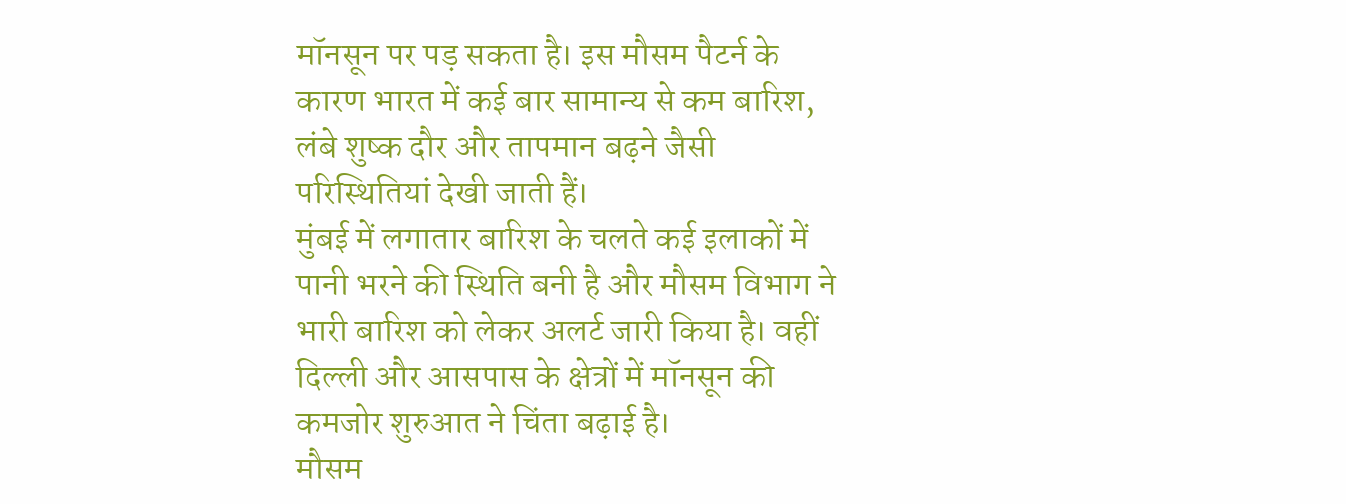मॉनसून पर पड़ सकता है। इस मौसम पैटर्न के कारण भारत में कई बार सामान्य से कम बारिश, लंबे शुष्क दौर और तापमान बढ़ने जैसी परिस्थितियां देखी जाती हैं।
मुंबई में लगातार बारिश के चलते कई इलाकों में पानी भरने की स्थिति बनी है और मौसम विभाग ने भारी बारिश को लेकर अलर्ट जारी किया है। वहीं दिल्ली और आसपास के क्षेत्रों में मॉनसून की कमजोर शुरुआत ने चिंता बढ़ाई है।
मौसम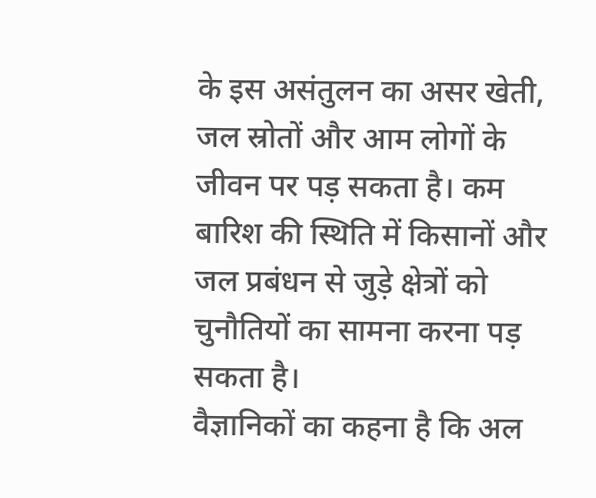के इस असंतुलन का असर खेती, जल स्रोतों और आम लोगों के जीवन पर पड़ सकता है। कम बारिश की स्थिति में किसानों और जल प्रबंधन से जुड़े क्षेत्रों को चुनौतियों का सामना करना पड़ सकता है।
वैज्ञानिकों का कहना है कि अल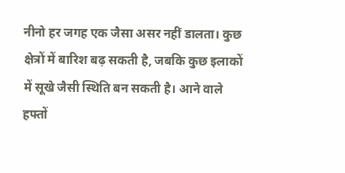नीनो हर जगह एक जैसा असर नहीं डालता। कुछ क्षेत्रों में बारिश बढ़ सकती है, जबकि कुछ इलाकों में सूखे जैसी स्थिति बन सकती है। आने वाले हफ्तों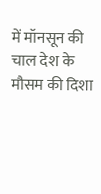में मॉनसून की चाल देश के मौसम की दिशा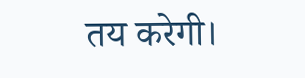तय करेगी।